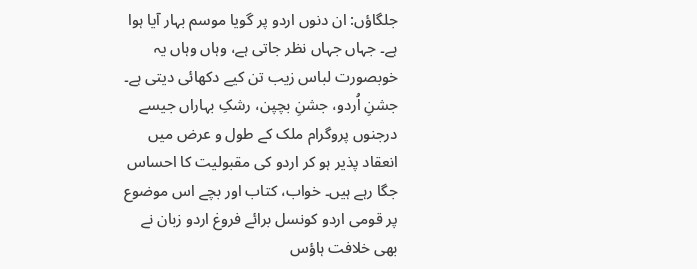جلگاؤں: ان دنوں اردو پر گویا موسم بہار آیا ہوا ہے۔ جہاں جہاں نظر جاتی ہے، وہاں وہاں یہ خوبصورت لباس زیب تن کیے دکھائی دیتی ہے۔ جشنِ اُردو، جشنِ بچپن، رشکِ بہاراں جیسے درجنوں پروگرام ملک کے طول و عرض میں انعقاد پذیر ہو کر اردو کی مقبولیت کا احساس جگا رہے ہیں۔ خواب، کتاب اور بچے اس موضوع پر قومی اردو کونسل برائے فروغ اردو زبان نے بھی خلافت ہاؤس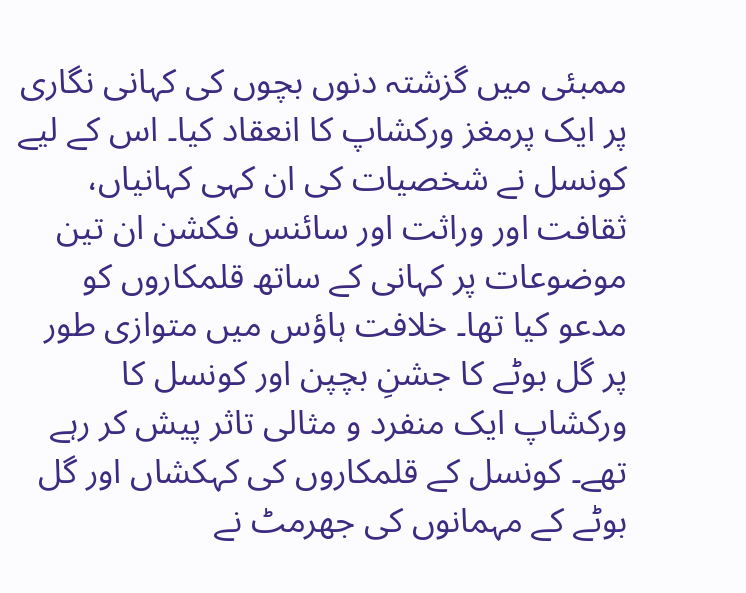ممبئی میں گزشتہ دنوں بچوں کی کہانی نگاری پر ایک پرمغز ورکشاپ کا انعقاد کیا۔ اس کے لیے کونسل نے شخصیات کی ان کہی کہانیاں، ثقافت اور وراثت اور سائنس فکشن ان تین موضوعات پر کہانی کے ساتھ قلمکاروں کو مدعو کیا تھا۔ خلافت ہاؤس میں متوازی طور پر گل بوٹے کا جشنِ بچپن اور کونسل کا ورکشاپ ایک منفرد و مثالی تاثر پیش کر رہے تھے۔ کونسل کے قلمکاروں کی کہکشاں اور گل بوٹے کے مہمانوں کی جھرمٹ نے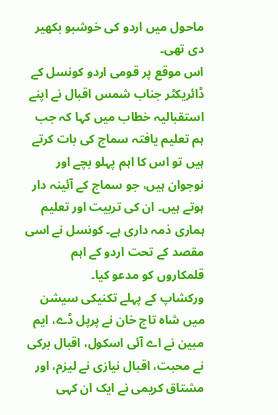ماحول میں اردو کی خوشبو بکھیر دی تھی۔
اس موقع پر قومی اردو کونسل کے ڈائریکٹر جناب شمس اقبال نے اپنے استقبالیہ خطاب میں کہا کہ جب ہم تعلیم یافتہ سماج کی بات کرتے ہیں تو اس کا اہم پہلو بچے اور نوجوان ہیں، جو سماج کے آئینہ دار ہوتے ہیں۔ ان کی تربیت اور تعلیم ہماری ذمہ داری ہے۔ کونسل نے اسی مقصد کے تحت اردو کے اہم قلمکاروں کو مدعو کیا۔
ورکشاپ کے پہلے تکنیکی سیشن میں شاہ تاج خان نے پرپل ڈے، ایم مبین نے اے آئی اسکول، اقبال برکی نے محبت، اقبال نیازی نے لیزم، اور مشتاق کریمی نے ایک ان کہی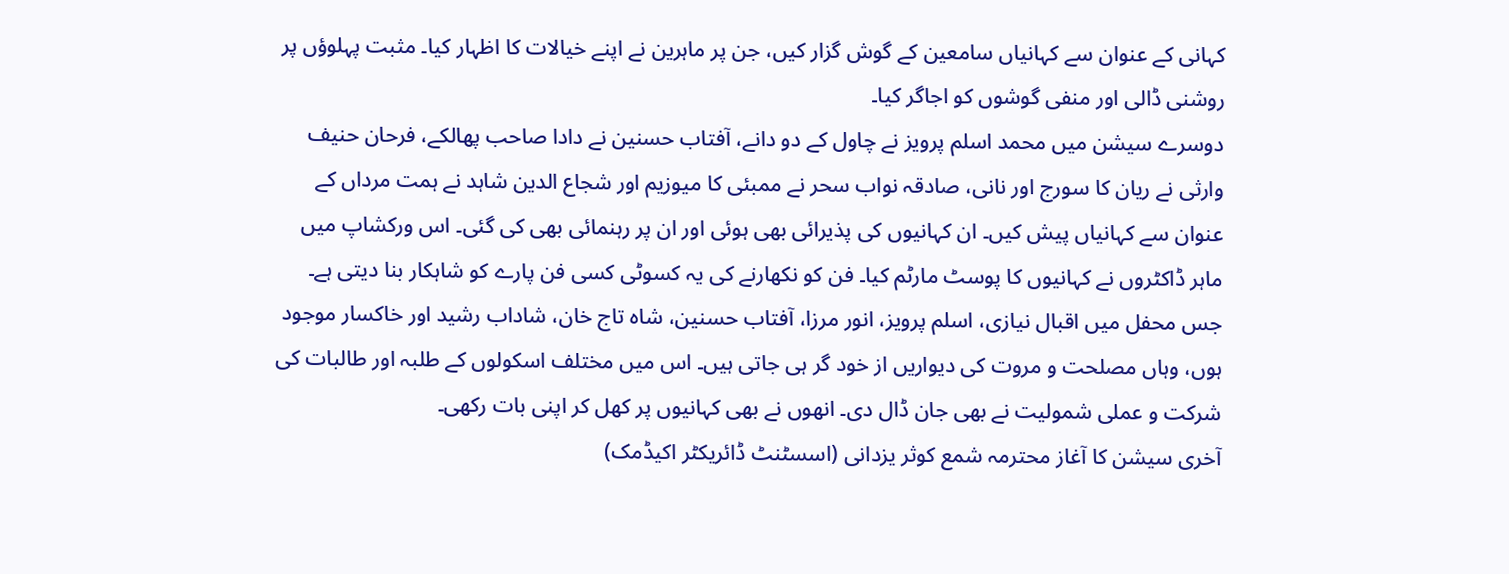کہانی کے عنوان سے کہانیاں سامعین کے گوش گزار کیں، جن پر ماہرین نے اپنے خیالات کا اظہار کیا۔ مثبت پہلوؤں پر روشنی ڈالی اور منفی گوشوں کو اجاگر کیا۔
دوسرے سیشن میں محمد اسلم پرویز نے چاول کے دو دانے، آفتاب حسنین نے دادا صاحب پھالکے، فرحان حنیف وارثی نے ریان کا سورج اور نانی، صادقہ نواب سحر نے ممبئی کا میوزیم اور شجاع الدین شاہد نے ہمت مرداں کے عنوان سے کہانیاں پیش کیں۔ ان کہانیوں کی پذیرائی بھی ہوئی اور ان پر رہنمائی بھی کی گئی۔ اس ورکشاپ میں ماہر ڈاکٹروں نے کہانیوں کا پوسٹ مارٹم کیا۔ فن کو نکھارنے کی یہ کسوٹی کسی فن پارے کو شاہکار بنا دیتی ہے۔
جس محفل میں اقبال نیازی، اسلم پرویز، انور مرزا، آفتاب حسنین، شاہ تاج خان، شاداب رشید اور خاکسار موجود ہوں، وہاں مصلحت و مروت کی دیواریں از خود گر ہی جاتی ہیں۔ اس میں مختلف اسکولوں کے طلبہ اور طالبات کی شرکت و عملی شمولیت نے بھی جان ڈال دی۔ انھوں نے بھی کہانیوں پر کھل کر اپنی بات رکھی۔
آخری سیشن کا آغاز محترمہ شمع کوثر یزدانی (اسسٹنٹ ڈائریکٹر اکیڈمک)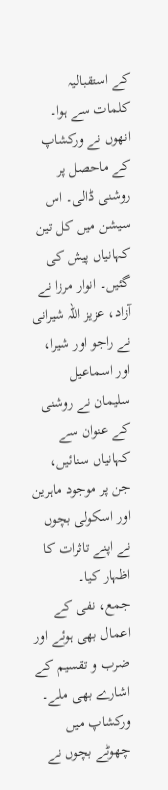کے استقبالیہ کلمات سے ہوا۔ انھوں نے ورکشاپ کے ماحصل پر روشنی ڈالی۔ اس سیشن میں کل تین کہانیاں پیش کی گئیں۔ انوار مرزا نے آزاد، عزیز اللہ شیرانی نے راجو اور شیرا، اور اسماعیل سلیمان نے روشنی کے عنوان سے کہانیاں سنائیں، جن پر موجود ماہرین اور اسکولی بچوں نے اپنے تاثرات کا اظہار کیا۔
جمع، نفی کے اعمال بھی ہوئے اور ضرب و تقسیم کے اشارے بھی ملے۔ ورکشاپ میں چھوٹے بچوں نے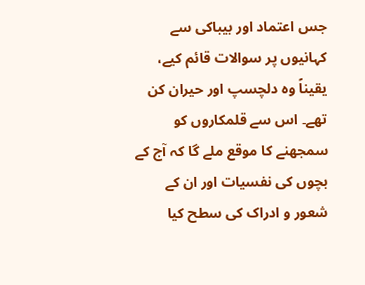جس اعتماد اور بیباکی سے کہانیوں پر سوالات قائم کیے، یقیناً وہ دلچسپ اور حیران کن تھے۔ اس سے قلمکاروں کو سمجھنے کا موقع ملے گا کہ آج کے بچوں کی نفسیات اور ان کے شعور و ادراک کی سطح کیا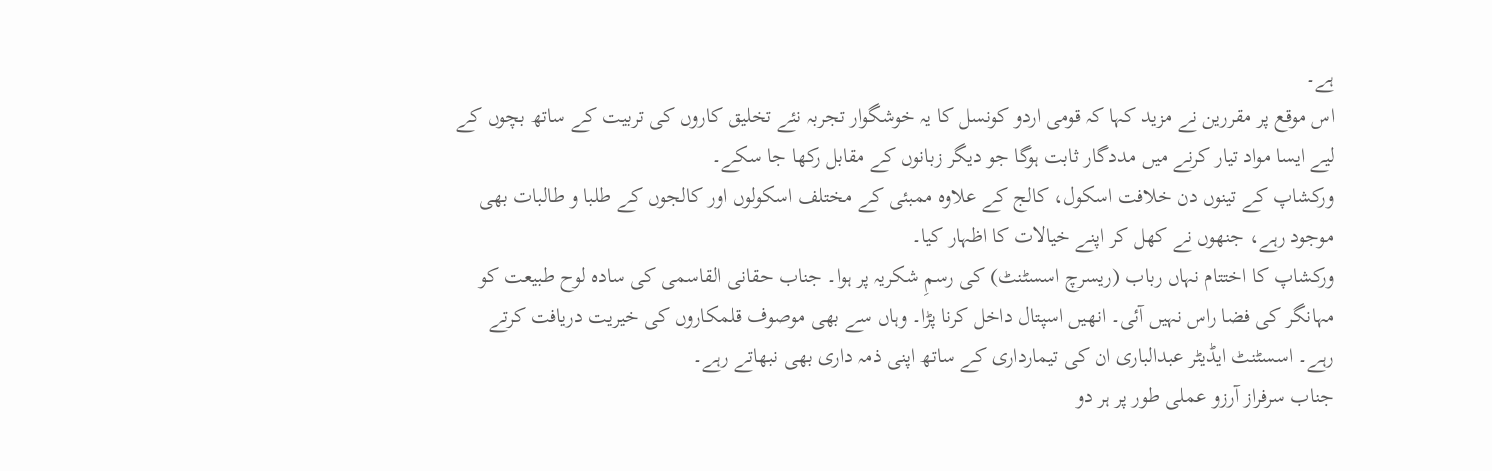ہے۔
اس موقع پر مقررین نے مزید کہا کہ قومی اردو کونسل کا یہ خوشگوار تجربہ نئے تخلیق کاروں کی تربیت کے ساتھ بچوں کے لیے ایسا مواد تیار کرنے میں مددگار ثابت ہوگا جو دیگر زبانوں کے مقابل رکھا جا سکے۔
ورکشاپ کے تینوں دن خلافت اسکول، کالج کے علاوہ ممبئی کے مختلف اسکولوں اور کالجوں کے طلبا و طالبات بھی موجود رہے، جنھوں نے کھل کر اپنے خیالات کا اظہار کیا۔
ورکشاپ کا اختتام نہاں رباب (ریسرچ اسسٹنٹ) کی رسمِ شکریہ پر ہوا۔ جناب حقانی القاسمی کی سادہ لوح طبیعت کو مہانگر کی فضا راس نہیں آئی۔ انھیں اسپتال داخل کرنا پڑا۔ وہاں سے بھی موصوف قلمکاروں کی خیریت دریافت کرتے رہے۔ اسسٹنٹ ایڈیٹر عبدالباری ان کی تیمارداری کے ساتھ اپنی ذمہ داری بھی نبھاتے رہے۔
جناب سرفراز آرزو عملی طور پر ہر دو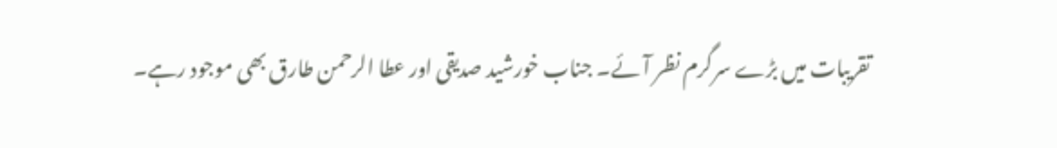تقریبات میں بڑے سرگرم نظر آئے۔ جناب خورشید صدیقی اور عطا الرحمن طارق بھی موجود رہے۔